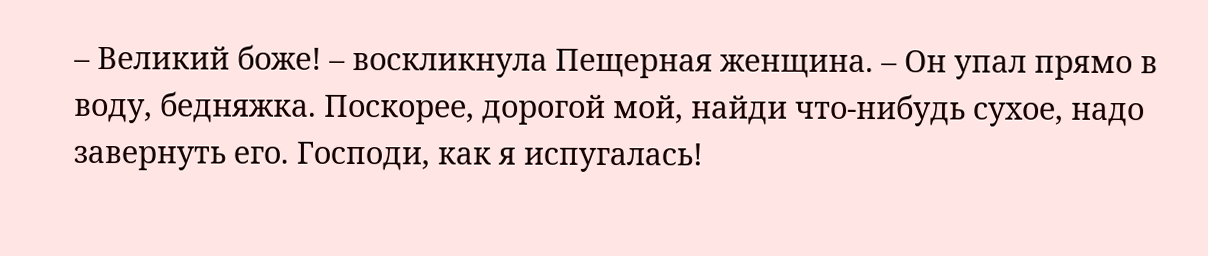– Великий боже! – воскликнула Пещерная женщина. – Он упал прямо в воду, бедняжка. Поскорее, дорогой мой, найди что-нибудь сухое, надо завернуть его. Господи, как я испугалась!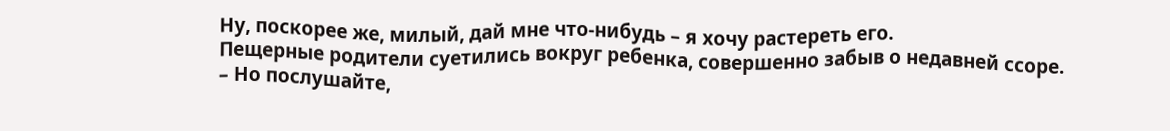Ну, поскорее же, милый, дай мне что-нибудь – я хочу растереть его.
Пещерные родители суетились вокруг ребенка, совершенно забыв о недавней ссоре.
– Но послушайте,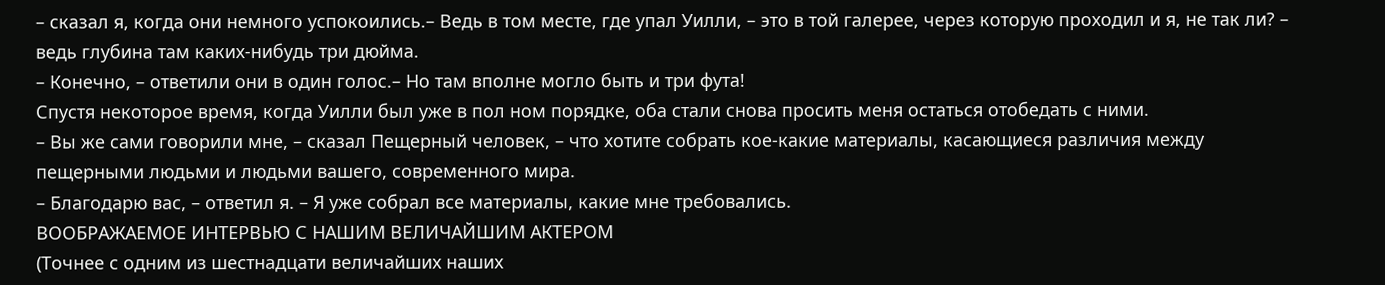– сказал я, когда они немного успокоились.– Ведь в том месте, где упал Уилли, – это в той галерее, через которую проходил и я, не так ли? – ведь глубина там каких-нибудь три дюйма.
– Конечно, – ответили они в один голос.– Но там вполне могло быть и три фута!
Спустя некоторое время, когда Уилли был уже в пол ном порядке, оба стали снова просить меня остаться отобедать с ними.
– Вы же сами говорили мне, – сказал Пещерный человек, – что хотите собрать кое-какие материалы, касающиеся различия между пещерными людьми и людьми вашего, современного мира.
– Благодарю вас, – ответил я. – Я уже собрал все материалы, какие мне требовались.
ВООБРАЖАЕМОЕ ИНТЕРВЬЮ С НАШИМ ВЕЛИЧАЙШИМ АКТЕРОМ
(Точнее с одним из шестнадцати величайших наших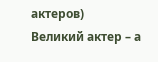актеров)
Великий актер – а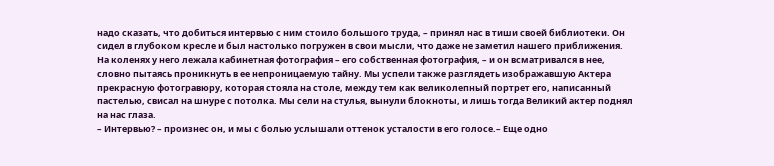надо сказать, что добиться интервью с ним стоило большого труда, – принял нас в тиши своей библиотеки. Он сидел в глубоком кресле и был настолько погружен в свои мысли, что даже не заметил нашего приближения. На коленях у него лежала кабинетная фотография – его собственная фотография, – и он всматривался в нее, словно пытаясь проникнуть в ее непроницаемую тайну. Мы успели также разглядеть изображавшую Актера прекрасную фотогравюру, которая стояла на столе, между тем как великолепный портрет его, написанный пастелью, свисал на шнуре с потолка. Мы сели на стулья, вынули блокноты, и лишь тогда Великий актер поднял на нас глаза.
– Интервью? – произнес он, и мы с болью услышали оттенок усталости в его голосе.– Еще одно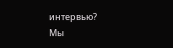интервью?
Мы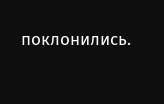поклонились.